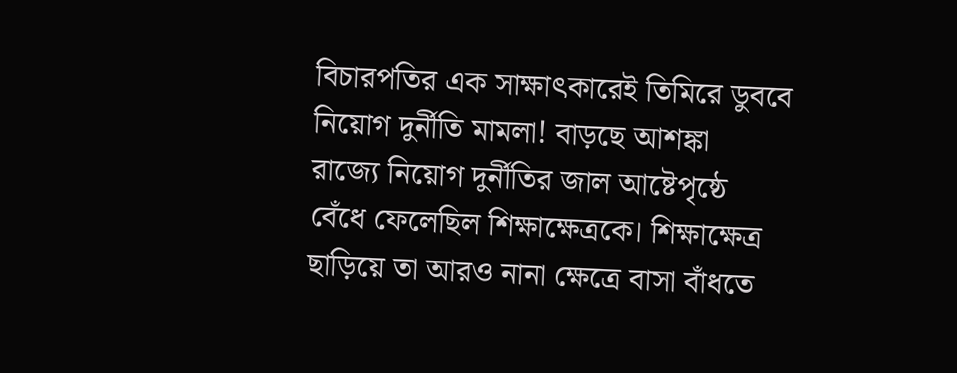বিচারপতির এক সাক্ষাৎকারেই তিমিরে ডুববে নিয়োগ দুর্নীতি মামলা! বাড়ছে আশঙ্কা
রাজ্যে নিয়োগ দুর্নীতির জাল আষ্টেপৃষ্ঠে বেঁধে ফেলেছিল শিক্ষাক্ষেত্রকে। শিক্ষাক্ষেত্র ছাড়িয়ে তা আরও নানা ক্ষেত্রে বাসা বাঁধতে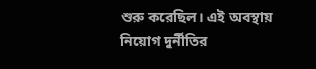শুরু করেছিল। এই অবস্থায় নিয়োগ দুর্নীতির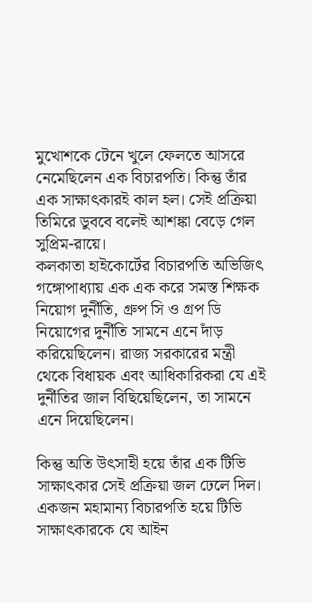মুখোশকে টেনে খুলে ফেলতে আসরে নেমেছিলেন এক বিচারপতি। কিন্তু তাঁর এক সাক্ষাৎকারই কাল হল। সেই প্রক্রিয়া তিমিরে ডুববে বলেই আশঙ্কা বেড়ে গেল সুপ্রিম-রায়ে।
কলকাতা হাইকোর্টের বিচারপতি অভিজিৎ গঙ্গোপাধ্যায় এক এক করে সমস্ত শিক্ষক নিয়োগ দুর্নীতি, গ্রুপ সি ও গ্রপ ডি নিয়োগের দুর্নীতি সামনে এনে দাঁড় করিয়েছিলেন। রাজ্য সরকারের মন্ত্রী থেকে বিধায়ক এবং আধিকারিকরা যে এই দুর্নীতির জাল বিছিয়েছিলেন, তা সামনে এনে দিয়েছিলেন।

কিন্তু অতি উৎসাহী হয়ে তাঁর এক টিভি সাক্ষাৎকার সেই প্রক্রিয়া জল ঢেলে দিল। একজন মহামান্য বিচারপতি হয়ে টিভি সাক্ষাৎকারকে যে আইন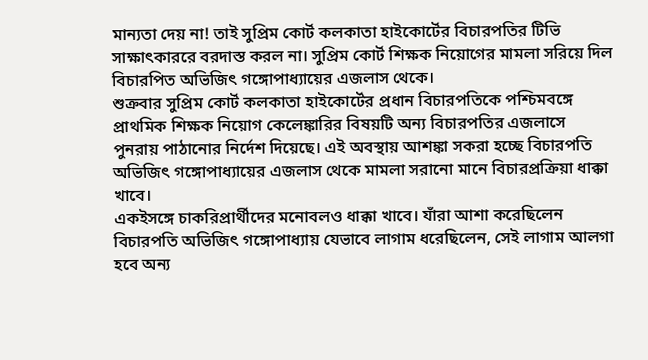মান্যতা দেয় না! তাই সুপ্রিম কোর্ট কলকাতা হাইকোর্টের বিচারপতির টিভি সাক্ষাৎকাররে বরদাস্ত করল না। সুপ্রিম কোর্ট শিক্ষক নিয়োগের মামলা সরিয়ে দিল বিচারপিত অভিজিৎ গঙ্গোপাধ্যায়ের এজলাস থেকে।
শুক্রবার সুপ্রিম কোর্ট কলকাতা হাইকোর্টের প্রধান বিচারপতিকে পশ্চিমবঙ্গে প্রাথমিক শিক্ষক নিয়োগ কেলেঙ্কারির বিষয়টি অন্য বিচারপতির এজলাসে পুনরায় পাঠানোর নির্দেশ দিয়েছে। এই অবস্থায় আশঙ্কা সকরা হচ্ছে বিচারপতি অভিজিৎ গঙ্গোপাধ্যায়ের এজলাস থেকে মামলা সরানো মানে বিচারপ্রক্রিয়া ধাক্কা খাবে।
একইসঙ্গে চাকরিপ্রার্থীদের মনোবলও ধাক্কা খাবে। যাঁরা আশা করেছিলেন বিচারপতি অভিজিৎ গঙ্গোপাধ্যায় যেভাবে লাগাম ধরেছিলেন, সেই লাগাম আলগা হবে অন্য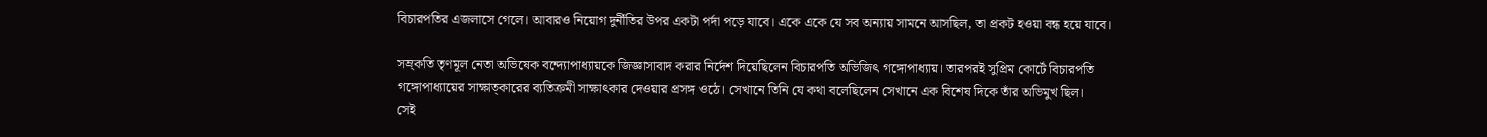বিচারপতির এজলাসে গেলে। আবারও নিয়োগ দুর্নীতির উপর একটা পর্দা পড়ে যাবে। একে একে যে সব অন্যায় সামনে আসছিল, তা প্রকট হওয়া বন্ধ হয়ে যাবে।

সম্র্কতি তৃণমূল নেতা অভিষেক বন্দ্যোপাধ্যায়কে জিজ্ঞাসাবাদ করার নির্দেশ দিয়েছিলেন বিচারপতি অভিজিৎ গঙ্গোপাধ্যায়। তারপরই সুপ্রিম কোর্টে বিচারপতি গঙ্গোপাধ্যায়ের সাক্ষাত্কারের ব্যতিক্রমী সাক্ষাৎকার দেওয়ার প্রসঙ্গ ওঠে। সেখানে তিনি যে কথা বলেছিলেন সেখানে এক বিশেষ দিকে তাঁর অভিমুখ ছিল।
সেই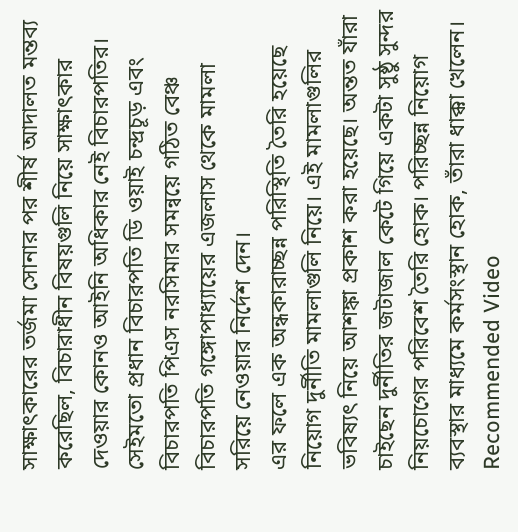সাক্ষাৎকারের তর্জমা সোনার পর শীর্ষ আদালত মন্তব্য করেছিল, বিচারাধীন বিষয়গুলি নিয়ে সাক্ষাৎকার দেওয়ার কোনও আইনি অধিকার নেই বিচারপতির। সেইমতো প্রধান বিচারপতি ডি ওয়াই চন্দ্রচূড় এবং বিচারপতি পিএস নরসিমার সমন্বয়ে গঠিত বেঞ্চ বিচারপতি গঙ্গোপাধ্যায়ের এজলাস থেকে মামলা সরিয়ে নেওয়ার নির্দেশ দেন।
এর ফলে এক অন্ধকারাচ্ছন্ন পরিস্থিতি তৈরি হয়েছে নিয়োগ দুর্নীতি মামলাগুলি নিয়ে। এই মামলাগুলির ভবিষ্যৎ নিয়ে আশঙ্কা প্রকাশ করা হয়েছে। অন্তত যাঁরা চাইছেন দুর্নীতির জটাজাল কেটে গিয়ে একটা সুষ্ঠু সুন্দর নিয়চোগের পরিবেশ তৈরি হোক। পরিচ্ছন্ন নিয়োগ ব্যবস্থার মাধ্যমে কর্মসংস্থান হোক, তাঁরা ধাক্কা খেলেন।
Recommended Video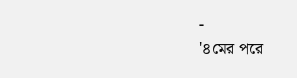-
'৪মের পরে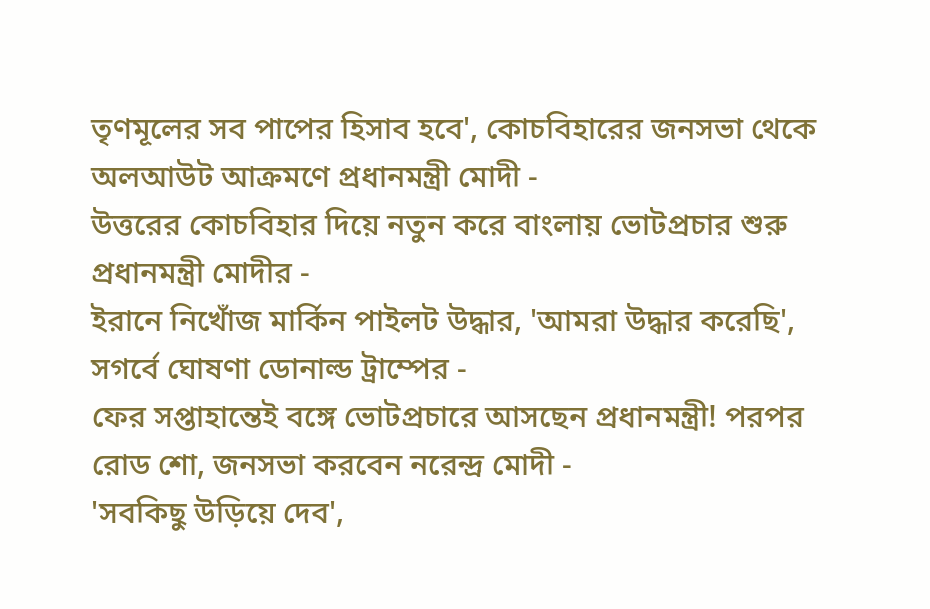তৃণমূলের সব পাপের হিসাব হবে', কোচবিহারের জনসভা থেকে অলআউট আক্রমণে প্রধানমন্ত্রী মোদী -
উত্তরের কোচবিহার দিয়ে নতুন করে বাংলায় ভোটপ্রচার শুরু প্রধানমন্ত্রী মোদীর -
ইরানে নিখোঁজ মার্কিন পাইলট উদ্ধার, 'আমরা উদ্ধার করেছি', সগর্বে ঘোষণা ডোনাল্ড ট্রাম্পের -
ফের সপ্তাহান্তেই বঙ্গে ভোটপ্রচারে আসছেন প্রধানমন্ত্রী! পরপর রোড শো, জনসভা করবেন নরেন্দ্র মোদী -
'সবকিছু উড়িয়ে দেব',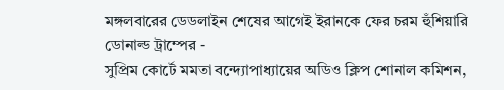মঙ্গলবারের ডেডলাইন শেষের আগেই ইরানকে ফের চরম হুঁশিয়ারি ডোনাল্ড ট্রাম্পের -
সুপ্রিম কোর্টে মমতা বন্দ্যোপাধ্যায়ের অডিও ক্লিপ শোনাল কমিশন,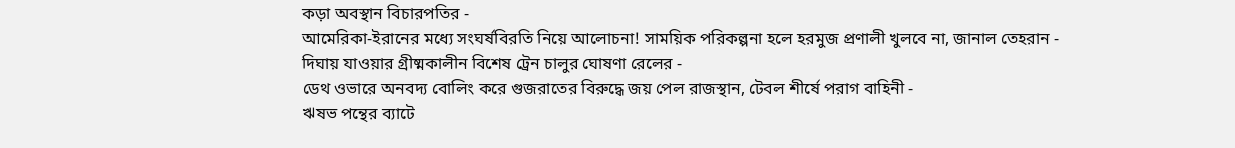কড়া অবস্থান বিচারপতির -
আমেরিকা-ইরানের মধ্যে সংঘর্ষবিরতি নিয়ে আলোচনা! সাময়িক পরিকল্পনা হলে হরমুজ প্রণালী খুলবে না, জানাল তেহরান -
দিঘায় যাওয়ার গ্রীষ্মকালীন বিশেষ ট্রেন চালুর ঘোষণা রেলের -
ডেথ ওভারে অনবদ্য বোলিং করে গুজরাতের বিরুদ্ধে জয় পেল রাজস্থান, টেবল শীর্ষে পরাগ বাহিনী -
ঋষভ পন্থের ব্যাটে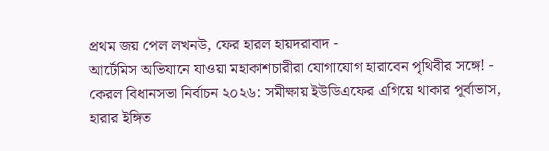প্রথম জয় পেল লখনউ, ফের হারল হায়দরাবাদ -
আর্টেমিস অভিযানে যাওয়া মহাকাশচারীরা যোগাযোগ হারাবেন পৃথিবীর সঙ্গে! -
কেরল বিধানসভা নির্বাচন ২০২৬: সমীক্ষায় ইউডিএফের এগিয়ে থাকার পূর্বাভাস, হারার ইঙ্গিত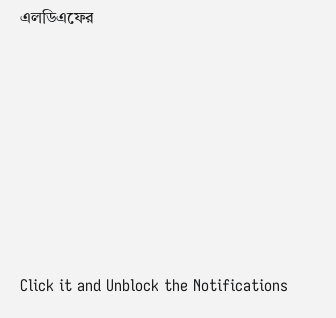এলডিএফের











Click it and Unblock the Notifications